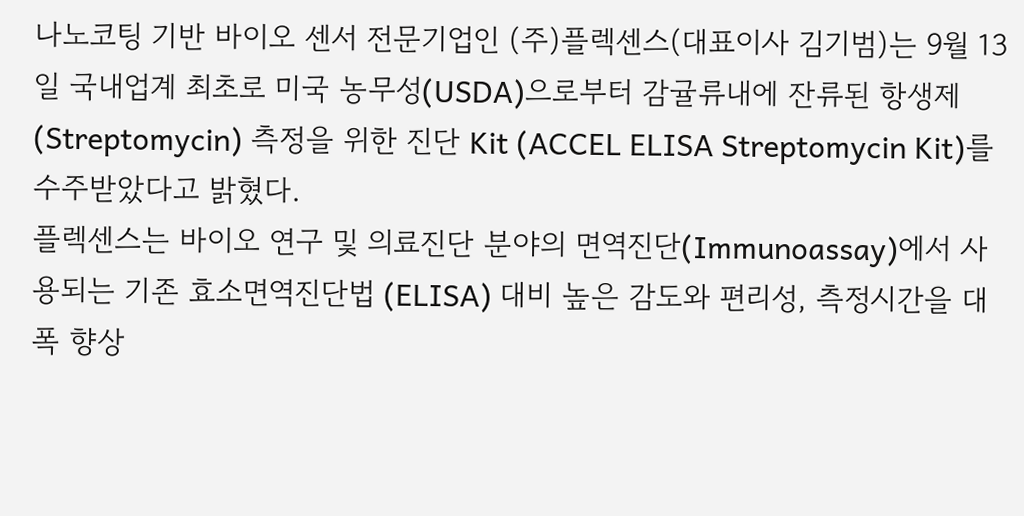나노코팅 기반 바이오 센서 전문기업인 (주)플렉센스(대표이사 김기범)는 9월 13일 국내업계 최초로 미국 농무성(USDA)으로부터 감귤류내에 잔류된 항생제(Streptomycin) 측정을 위한 진단 Kit (ACCEL ELISA Streptomycin Kit)를 수주받았다고 밝혔다.
플렉센스는 바이오 연구 및 의료진단 분야의 면역진단(Immunoassay)에서 사용되는 기존 효소면역진단법 (ELISA) 대비 높은 감도와 편리성, 측정시간을 대폭 향상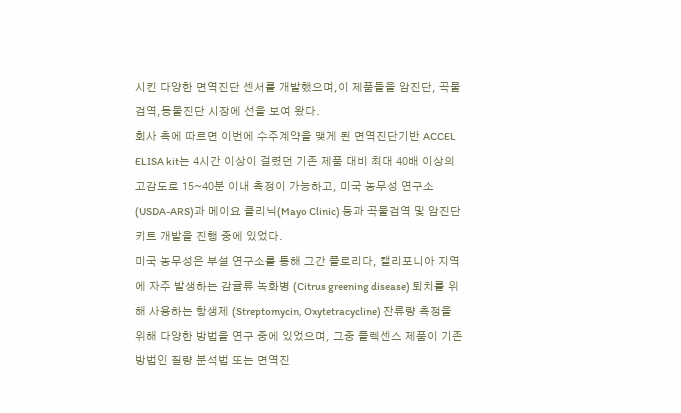시킨 다양한 면역진단 센서를 개발했으며,이 제품들을 암진단, 곡물검역,동물진단 시장에 선을 보여 왔다.
회사 측에 따르면 이번에 수주계약을 맺게 된 면역진단기반 ACCEL ELISA kit는 4시간 이상이 걸렸던 기존 제품 대비 최대 40배 이상의 고감도로 15~40분 이내 측정이 가능하고, 미국 농무성 연구소(USDA-ARS)과 메이요 클리닉(Mayo Clinic) 등과 곡물검역 및 암진단키트 개발을 진행 중에 있었다.
미국 농무성은 부설 연구소를 통해 그간 플로리다, 캘리포니아 지역에 자주 발생하는 감귤류 녹화병 (Citrus greening disease) 퇴치를 위해 사용하는 항생제 (Streptomycin, Oxytetracycline) 잔류량 측정을 위해 다양한 방법을 연구 중에 있었으며, 그중 플렉센스 제품이 기존 방법인 질량 분석법 또는 면역진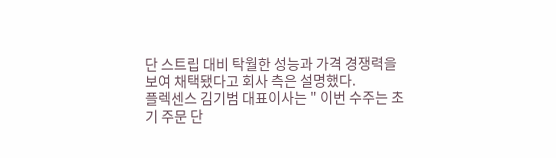단 스트립 대비 탁월한 성능과 가격 경쟁력을 보여 채택됐다고 회사 측은 설명했다.
플렉센스 김기범 대표이사는 " 이번 수주는 초기 주문 단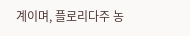계이며, 플로리다주 농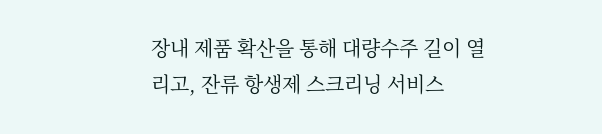장내 제품 확산을 통해 대량수주 길이 열리고, 잔류 항생제 스크리닝 서비스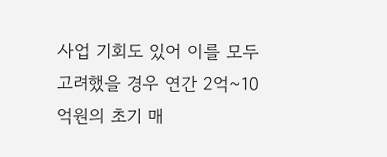사업 기회도 있어 이를 모두 고려했을 경우 연간 2억~10억원의 초기 매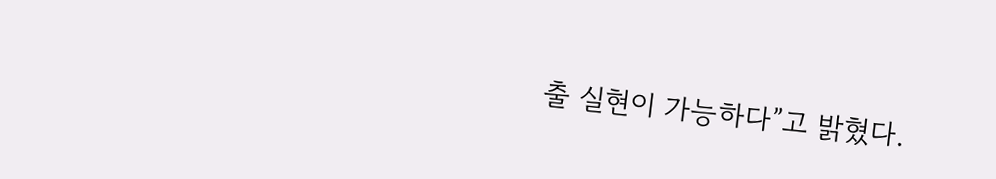출 실현이 가능하다”고 밝혔다.